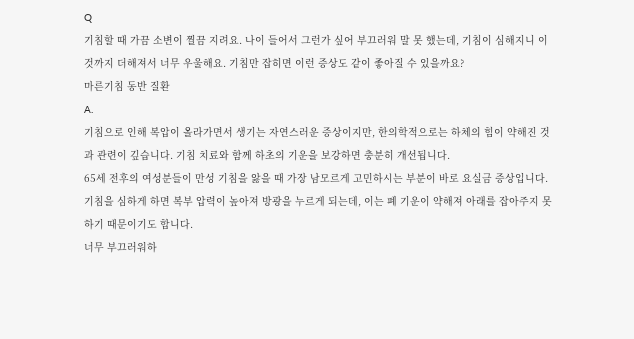Q
기침할 때 가끔 소변이 찔끔 지려요. 나이 들어서 그런가 싶어 부끄러워 말 못 했는데, 기침이 심해지니 이것까지 더해져서 너무 우울해요. 기침만 잡히면 이런 증상도 같이 좋아질 수 있을까요?
마른기침 동반 질환
A.
기침으로 인해 복압이 올라가면서 생기는 자연스러운 증상이지만, 한의학적으로는 하체의 힘이 약해진 것과 관련이 깊습니다. 기침 치료와 함께 하초의 기운을 보강하면 충분히 개선됩니다.
65세 전후의 여성분들이 만성 기침을 앓을 때 가장 남모르게 고민하시는 부분이 바로 요실금 증상입니다.
기침을 심하게 하면 복부 압력이 높아져 방광을 누르게 되는데, 이는 폐 기운이 약해져 아래를 잡아주지 못하기 때문이기도 합니다.
너무 부끄러워하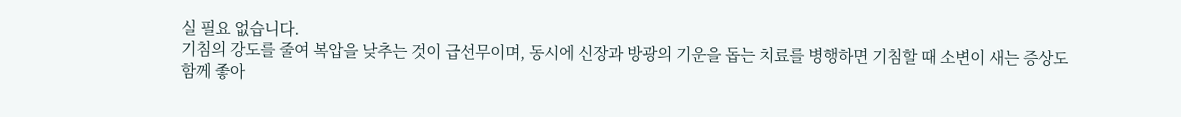실 필요 없습니다.
기침의 강도를 줄여 복압을 낮추는 것이 급선무이며, 동시에 신장과 방광의 기운을 돕는 치료를 병행하면 기침할 때 소변이 새는 증상도 함께 좋아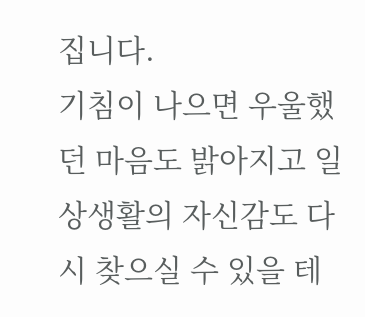집니다.
기침이 나으면 우울했던 마음도 밝아지고 일상생활의 자신감도 다시 찾으실 수 있을 테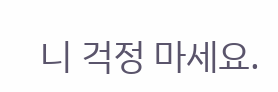니 걱정 마세요.